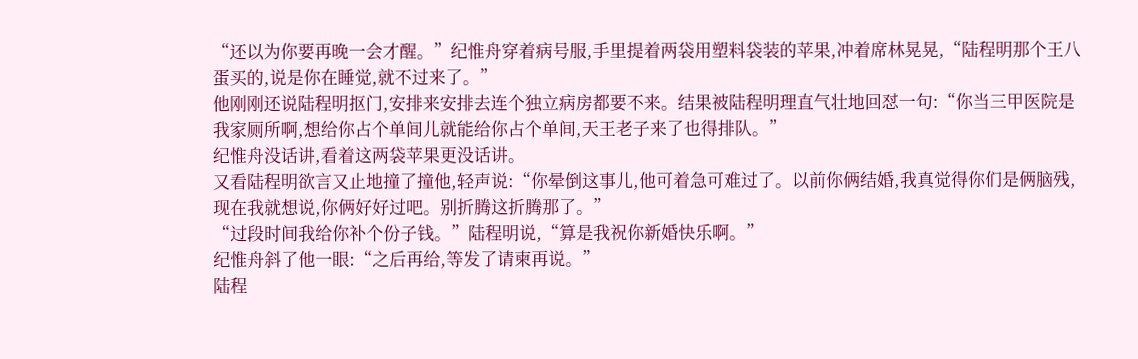“还以为你要再晚一会才醒。”纪惟舟穿着病号服,手里提着两袋用塑料袋装的苹果,冲着席林晃晃,“陆程明那个王八蛋买的,说是你在睡觉,就不过来了。”
他刚刚还说陆程明抠门,安排来安排去连个独立病房都要不来。结果被陆程明理直气壮地回怼一句:“你当三甲医院是我家厕所啊,想给你占个单间儿就能给你占个单间,天王老子来了也得排队。”
纪惟舟没话讲,看着这两袋苹果更没话讲。
又看陆程明欲言又止地撞了撞他,轻声说:“你晕倒这事儿,他可着急可难过了。以前你俩结婚,我真觉得你们是俩脑残,现在我就想说,你俩好好过吧。别折腾这折腾那了。”
“过段时间我给你补个份子钱。”陆程明说,“算是我祝你新婚快乐啊。”
纪惟舟斜了他一眼:“之后再给,等发了请柬再说。”
陆程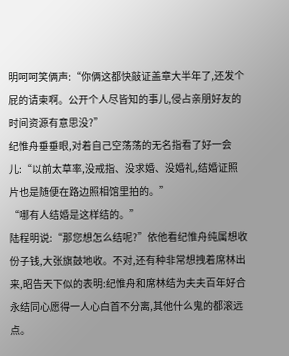明呵呵笑俩声:“你俩这都快敲证盖章大半年了,还发个屁的请柬啊。公开个人尽皆知的事儿,侵占亲朋好友的时间资源有意思没?”
纪惟舟垂垂眼,对着自己空荡荡的无名指看了好一会儿:“以前太草率,没戒指、没求婚、没婚礼,结婚证照片也是随便在路边照相馆里拍的。”
“哪有人结婚是这样结的。”
陆程明说:“那您想怎么结呢?”依他看纪惟舟纯属想收份子钱,大张旗鼓地收。不对,还有种非常想拽着席林出来,昭告天下似的表明:纪惟舟和席林结为夫夫百年好合永结同心愿得一人心白首不分离,其他什么鬼的都滚远点。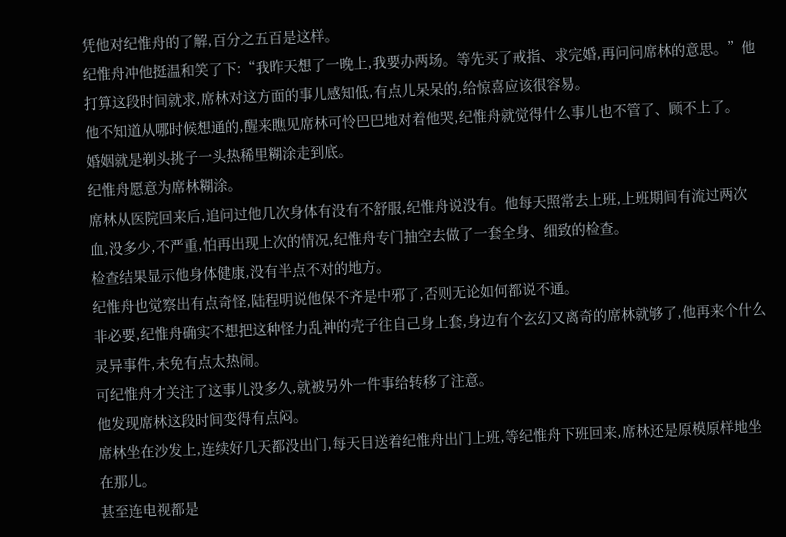凭他对纪惟舟的了解,百分之五百是这样。
纪惟舟冲他挺温和笑了下:“我昨天想了一晚上,我要办两场。等先买了戒指、求完婚,再问问席林的意思。”他打算这段时间就求,席林对这方面的事儿感知低,有点儿呆呆的,给惊喜应该很容易。
他不知道从哪时候想通的,醒来瞧见席林可怜巴巴地对着他哭,纪惟舟就觉得什么事儿也不管了、顾不上了。
婚姻就是剃头挑子一头热稀里糊涂走到底。
纪惟舟愿意为席林糊涂。
席林从医院回来后,追问过他几次身体有没有不舒服,纪惟舟说没有。他每天照常去上班,上班期间有流过两次血,没多少,不严重,怕再出现上次的情况,纪惟舟专门抽空去做了一套全身、细致的检查。
检查结果显示他身体健康,没有半点不对的地方。
纪惟舟也觉察出有点奇怪,陆程明说他保不齐是中邪了,否则无论如何都说不通。
非必要,纪惟舟确实不想把这种怪力乱神的壳子往自己身上套,身边有个玄幻又离奇的席林就够了,他再来个什么灵异事件,未免有点太热闹。
可纪惟舟才关注了这事儿没多久,就被另外一件事给转移了注意。
他发现席林这段时间变得有点闷。
席林坐在沙发上,连续好几天都没出门,每天目送着纪惟舟出门上班,等纪惟舟下班回来,席林还是原模原样地坐在那儿。
甚至连电视都是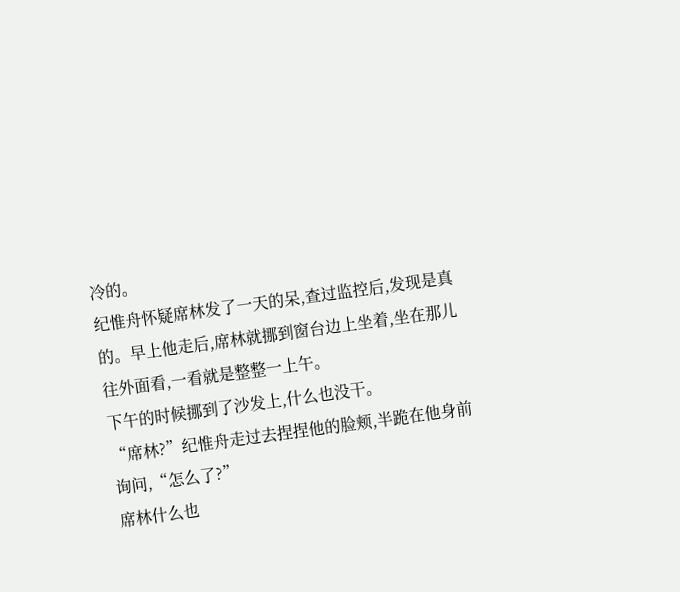冷的。
纪惟舟怀疑席林发了一天的呆,查过监控后,发现是真的。早上他走后,席林就挪到窗台边上坐着,坐在那儿往外面看,一看就是整整一上午。
下午的时候挪到了沙发上,什么也没干。
“席林?”纪惟舟走过去捏捏他的脸颊,半跪在他身前询问,“怎么了?”
席林什么也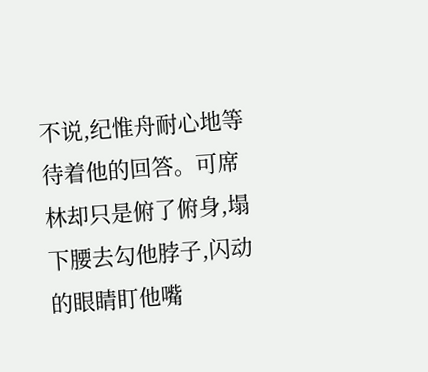不说,纪惟舟耐心地等待着他的回答。可席林却只是俯了俯身,塌下腰去勾他脖子,闪动的眼睛盯他嘴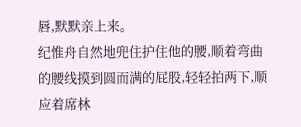唇,默默亲上来。
纪惟舟自然地兜住护住他的腰,顺着弯曲的腰线摸到圆而满的屁股,轻轻拍两下,顺应着席林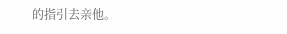的指引去亲他。